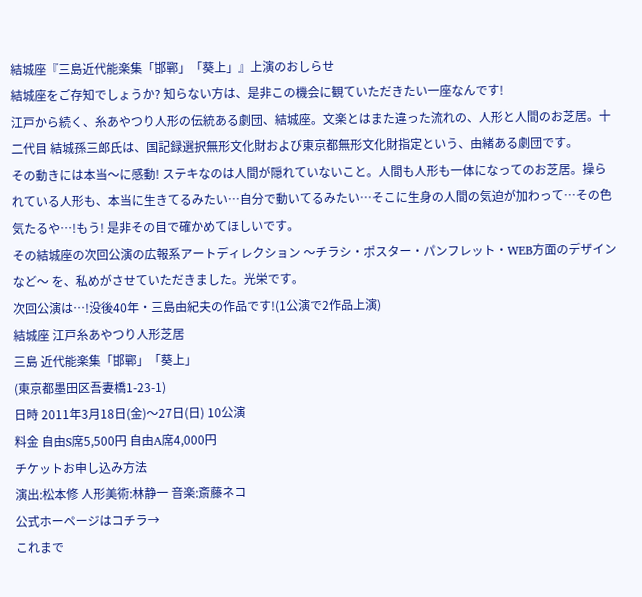結城座『三島近代能楽集「邯鄲」「葵上」』上演のおしらせ
結城座をご存知でしょうか? 知らない方は、是非この機会に観ていただきたい一座なんです!
江戸から続く、糸あやつり人形の伝統ある劇団、結城座。文楽とはまた違った流れの、人形と人間のお芝居。十二代目 結城孫三郎氏は、国記録選択無形文化財および東京都無形文化財指定という、由緒ある劇団です。
その動きには本当〜に感動! ステキなのは人間が隠れていないこと。人間も人形も一体になってのお芝居。操られている人形も、本当に生きてるみたい…自分で動いてるみたい…そこに生身の人間の気迫が加わって…その色気たるや…!もう! 是非その目で確かめてほしいです。
その結城座の次回公演の広報系アートディレクション 〜チラシ・ポスター・パンフレット・WEB方面のデザインなど〜 を、私めがさせていただきました。光栄です。
次回公演は…!没後40年・三島由紀夫の作品です!(1公演で2作品上演)
結城座 江戸糸あやつり人形芝居
三島 近代能楽集「邯鄲」「葵上」
(東京都墨田区吾妻橋1-23-1)
日時 2011年3月18日(金)〜27日(日) 10公演
料金 自由S席5,500円 自由A席4,000円
チケットお申し込み方法
演出:松本修 人形美術:林静一 音楽:斎藤ネコ
公式ホーページはコチラ→
これまで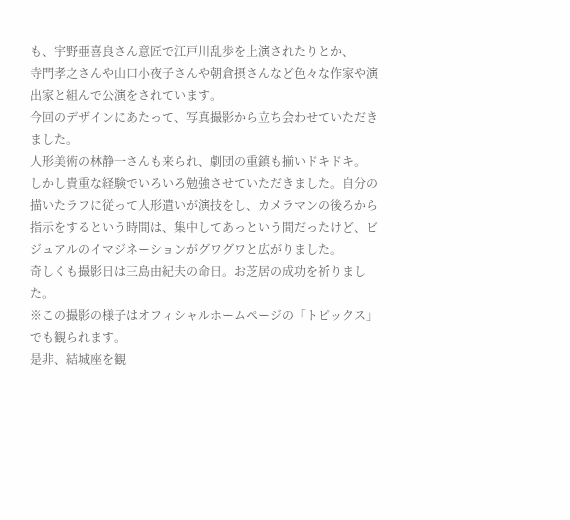も、宇野亜喜良さん意匠で江戸川乱歩を上演されたりとか、
寺門孝之さんや山口小夜子さんや朝倉摂さんなど色々な作家や演出家と組んで公演をされています。
今回のデザインにあたって、写真撮影から立ち会わせていただきました。
人形美術の林静一さんも来られ、劇団の重鎮も揃いドキドキ。
しかし貴重な経験でいろいろ勉強させていただきました。自分の描いたラフに従って人形遣いが演技をし、カメラマンの後ろから指示をするという時間は、集中してあっという間だったけど、ビジュアルのイマジネーションがグワグワと広がりました。
奇しくも撮影日は三島由紀夫の命日。お芝居の成功を祈りました。
※この撮影の様子はオフィシャルホームページの「トピックス」でも観られます。
是非、結城座を観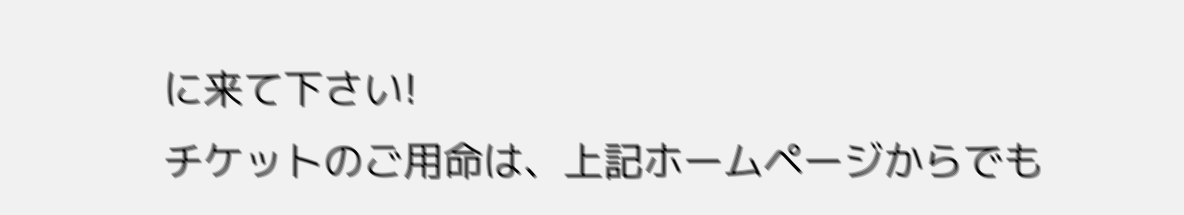に来て下さい!
チケットのご用命は、上記ホームページからでも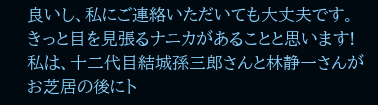良いし、私にご連絡いただいても大丈夫です。
きっと目を見張るナニカがあることと思います!
私は、十二代目結城孫三郎さんと林静一さんがお芝居の後にト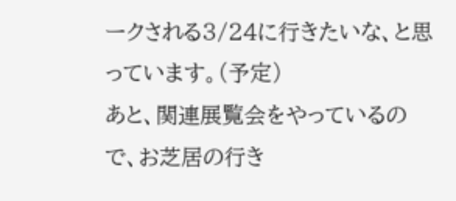ークされる3/24に行きたいな、と思っています。(予定)
あと、関連展覧会をやっているので、お芝居の行き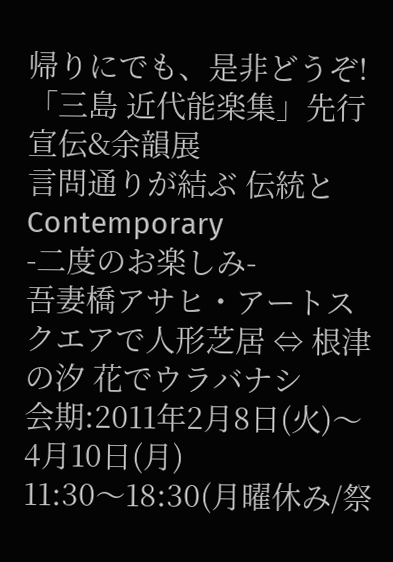帰りにでも、是非どうぞ!
「三島 近代能楽集」先行宣伝&余韻展
言問通りが結ぶ 伝統とContemporary
-二度のお楽しみ-
吾妻橋アサヒ・アートスクエアで人形芝居 ⇔ 根津の汐 花でウラバナシ
会期:2011年2月8日(火)〜4月10日(月)
11:30〜18:30(月曜休み/祭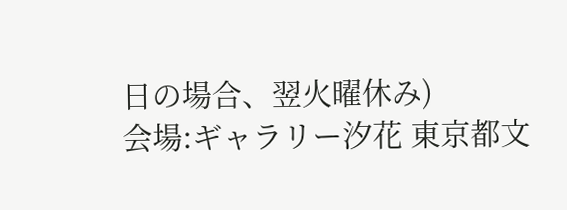日の場合、翌火曜休み)
会場:ギャラリー汐花 東京都文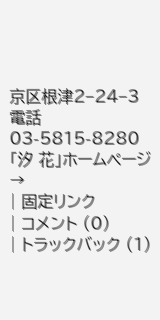京区根津2−24−3
電話03-5815-8280
「汐 花」ホームページ→
| 固定リンク
| コメント (0)
| トラックバック (1)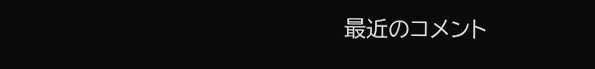最近のコメント